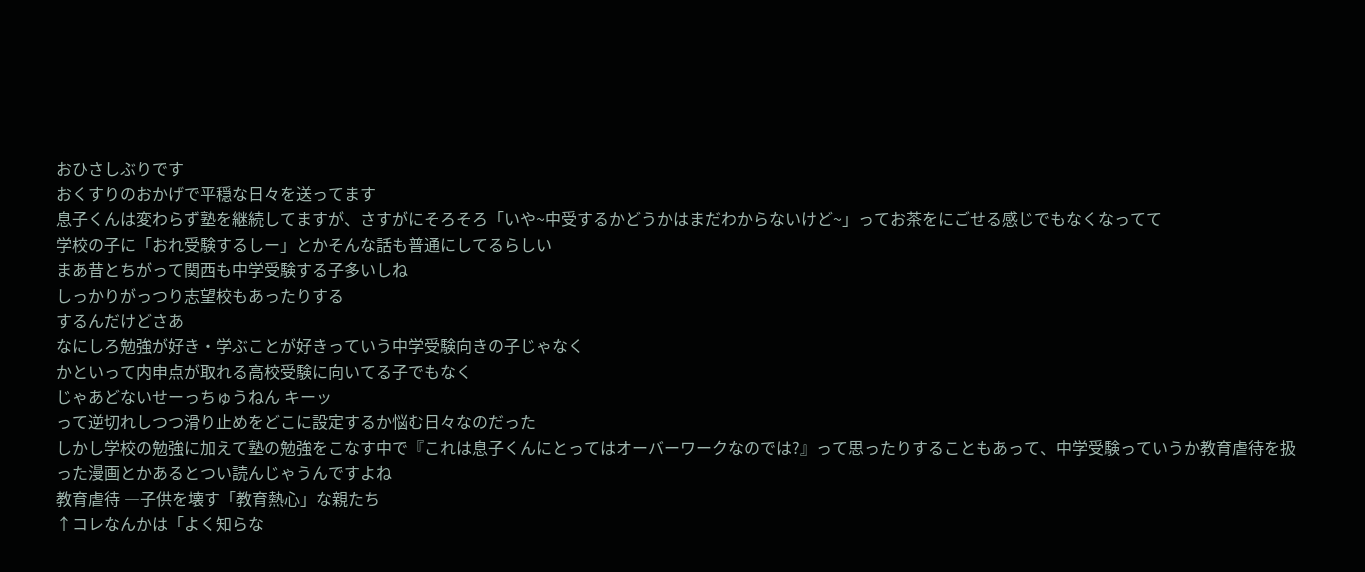おひさしぶりです
おくすりのおかげで平穏な日々を送ってます
息子くんは変わらず塾を継続してますが、さすがにそろそろ「いや~中受するかどうかはまだわからないけど~」ってお茶をにごせる感じでもなくなってて
学校の子に「おれ受験するしー」とかそんな話も普通にしてるらしい
まあ昔とちがって関西も中学受験する子多いしね
しっかりがっつり志望校もあったりする
するんだけどさあ
なにしろ勉強が好き・学ぶことが好きっていう中学受験向きの子じゃなく
かといって内申点が取れる高校受験に向いてる子でもなく
じゃあどないせーっちゅうねん キーッ
って逆切れしつつ滑り止めをどこに設定するか悩む日々なのだった
しかし学校の勉強に加えて塾の勉強をこなす中で『これは息子くんにとってはオーバーワークなのでは?』って思ったりすることもあって、中学受験っていうか教育虐待を扱った漫画とかあるとつい読んじゃうんですよね
教育虐待 ―子供を壊す「教育熱心」な親たち
↑コレなんかは「よく知らな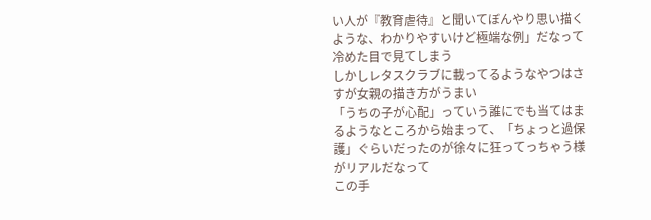い人が『教育虐待』と聞いてぼんやり思い描くような、わかりやすいけど極端な例」だなって冷めた目で見てしまう
しかしレタスクラブに載ってるようなやつはさすが女親の描き方がうまい
「うちの子が心配」っていう誰にでも当てはまるようなところから始まって、「ちょっと過保護」ぐらいだったのが徐々に狂ってっちゃう様がリアルだなって
この手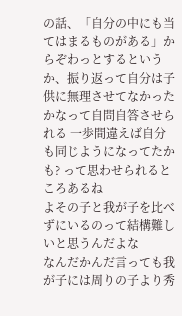の話、「自分の中にも当てはまるものがある」からぞわっとするというか、振り返って自分は子供に無理させてなかったかなって自問自答させられる 一歩間違えば自分も同じようになってたかも? って思わせられるところあるね
よその子と我が子を比べずにいるのって結構難しいと思うんだよな
なんだかんだ言っても我が子には周りの子より秀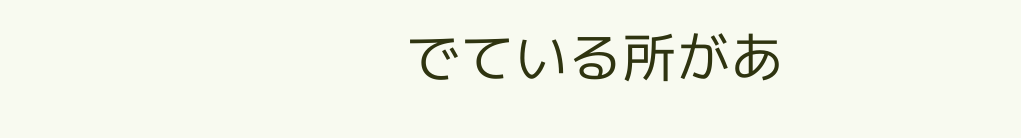でている所があ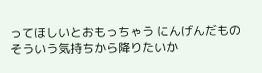ってほしいとおもっちゃう にんげんだもの
そういう気持ちから降りたいか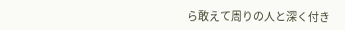ら敢えて周りの人と深く付き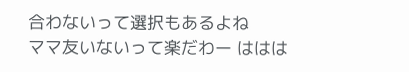合わないって選択もあるよね
ママ友いないって楽だわー ははは